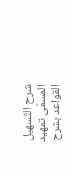شرح التّسهيل المسمّى تمهيد القواعد بشرح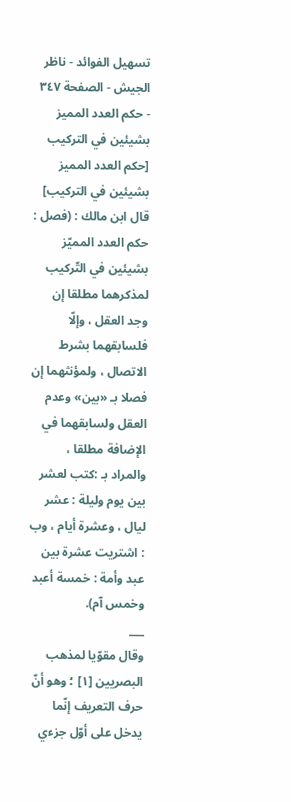تسهيل الفوائد - ناظر الجيش - الصفحة ٣٤٧ - حكم العدد المميز بشيئين في التركيب
[حكم العدد المميز بشيئين في التركيب]
قال ابن مالك : (فصل : حكم العدد المميّز بشيئين في التّركيب لمذكرهما مطلقا إن وجد العقل ، وإلّا فلسابقهما بشرط الاتصال ، ولمؤنثهما إن فصلا بـ «بين» وعدم العقل ولسابقهما في الإضافة مطلقا ، والمراد بـ :كتب لعشر بين يوم وليلة : عشر ليال ، وعشرة أيام ، وب : اشتريت عشرة بين عبد وأمة : خمسة أعبد وخمس آم).
___
وقال مقوّيا لمذهب البصريين [١] ؛ وهو أنّ حرف التعريف إنّما يدخل على أوّل جزءي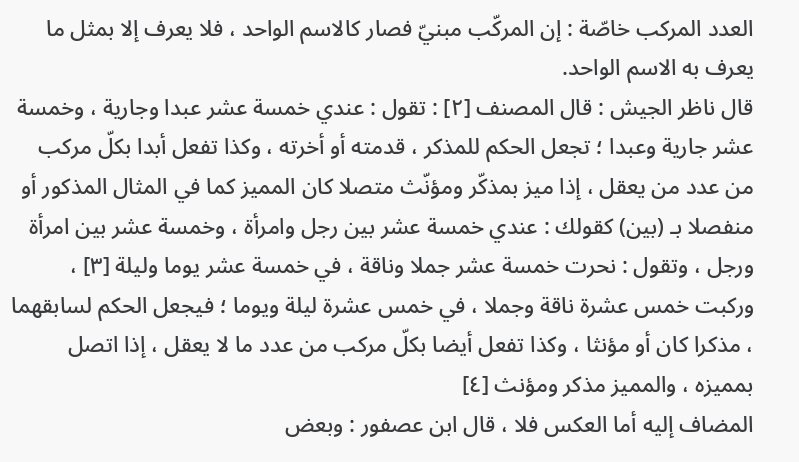العدد المركب خاصّة : إن المركّب مبنيّ فصار كالاسم الواحد ، فلا يعرف إلا بمثل ما يعرف به الاسم الواحد.
قال ناظر الجيش : قال المصنف [٢] : تقول : عندي خمسة عشر عبدا وجارية ، وخمسة عشر جارية وعبدا ؛ تجعل الحكم للمذكر ، قدمته أو أخرته ، وكذا تفعل أبدا بكلّ مركب من عدد من يعقل ، إذا ميز بمذكّر ومؤنّث متصلا كان المميز كما في المثال المذكور أو منفصلا بـ (بين) كقولك : عندي خمسة عشر بين رجل وامرأة ، وخمسة عشر بين امرأة ورجل ، وتقول : نحرت خمسة عشر جملا وناقة ، في خمسة عشر يوما وليلة [٣] ، وركبت خمس عشرة ناقة وجملا ، في خمس عشرة ليلة ويوما ؛ فيجعل الحكم لسابقهما ، مذكرا كان أو مؤنثا ، وكذا تفعل أيضا بكلّ مركب من عدد ما لا يعقل ، إذا اتصل بمميزه ، والمميز مذكر ومؤنث [٤]
المضاف إليه أما العكس فلا ، قال ابن عصفور : وبعض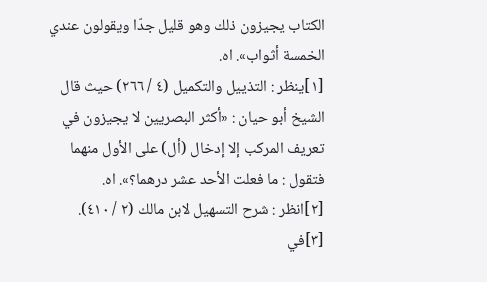الكتاب يجيزون ذلك وهو قليل جدّا ويقولون عندي الخمسة أثواب». اه.
[١]ينظر : التذييل والتكميل (٤ / ٢٦٦) حيث قال الشيخ أبو حيان : «أكثر البصريين لا يجيزون في تعريف المركب إلا إدخال (أل) على الأول منهما فتقول : ما فعلت الأحد عشر درهما؟». اه.
[٢]انظر : شرح التسهيل لابن مالك (٢ / ٤١٠).
[٣]في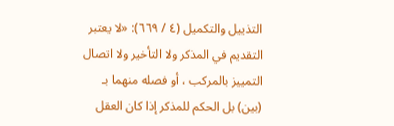التذييل والتكميل (٤ / ٦٦٩): «لا يعتبر التقديم في المذكر ولا التأخير ولا اتصال التمييز بالمركب ، أو فصله منهما بـ (بين) بل الحكم للمذكر إذا كان العقل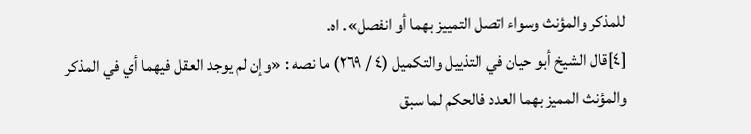للمذكر والمؤنث وسواء اتصل التمييز بهما أو انفصل». اه.
[٤]قال الشيخ أبو حيان في التذييل والتكميل (٤ / ٢٦٩) ما نصه : «وإن لم يوجد العقل فيهما أي في المذكر والمؤنث المميز بهما العدد فالحكم لما سبق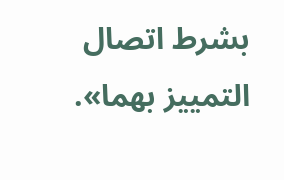بشرط اتصال التمييز بهما».